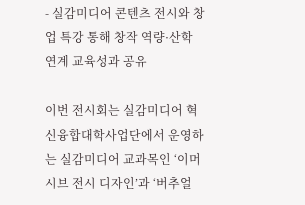- 실감미디어 콘텐츠 전시와 창업 특강 통해 창작 역량·산학 연계 교육성과 공유

이번 전시회는 실감미디어 혁신융합대학사업단에서 운영하는 실감미디어 교과목인 ‘이머시브 전시 디자인’과 ‘버추얼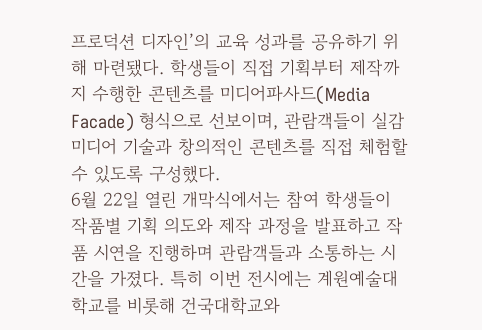프로덕션 디자인’의 교육 성과를 공유하기 위해 마련됐다. 학생들이 직접 기획부터 제작까지 수행한 콘텐츠를 미디어파사드(Media Facade) 형식으로 선보이며, 관람객들이 실감미디어 기술과 창의적인 콘텐츠를 직접 체험할 수 있도록 구성했다.
6월 22일 열린 개막식에서는 참여 학생들이 작품별 기획 의도와 제작 과정을 발표하고 작품 시연을 진행하며 관람객들과 소통하는 시간을 가졌다. 특히 이번 전시에는 계원예술대학교를 비롯해 건국대학교와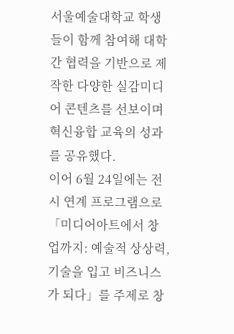서울예술대학교 학생들이 함께 참여해 대학 간 협력을 기반으로 제작한 다양한 실감미디어 콘텐츠를 선보이며 혁신융합 교육의 성과를 공유했다.
이어 6월 24일에는 전시 연계 프로그램으로 「미디어아트에서 창업까지: 예술적 상상력, 기술을 입고 비즈니스가 되다」를 주제로 창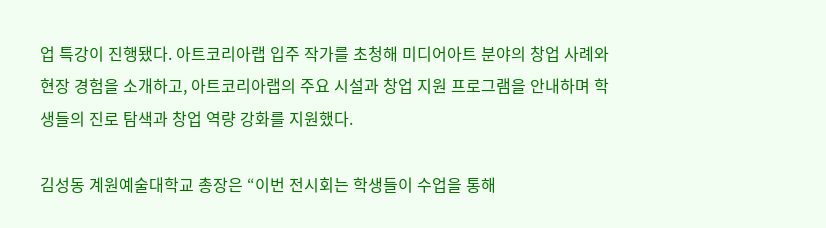업 특강이 진행됐다. 아트코리아랩 입주 작가를 초청해 미디어아트 분야의 창업 사례와 현장 경험을 소개하고, 아트코리아랩의 주요 시설과 창업 지원 프로그램을 안내하며 학생들의 진로 탐색과 창업 역량 강화를 지원했다.

김성동 계원예술대학교 총장은 “이번 전시회는 학생들이 수업을 통해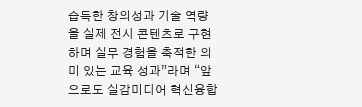습득한 창의성과 기술 역량을 실제 전시 콘텐츠로 구현하며 실무 경험을 축적한 의미 있는 교육 성과”라며 “앞으로도 실감미디어 혁신융합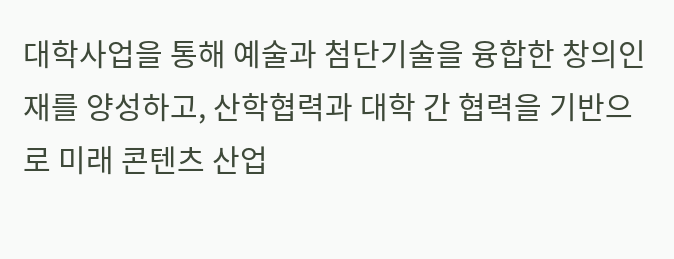대학사업을 통해 예술과 첨단기술을 융합한 창의인재를 양성하고, 산학협력과 대학 간 협력을 기반으로 미래 콘텐츠 산업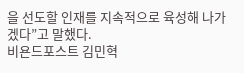을 선도할 인재를 지속적으로 육성해 나가겠다”고 말했다.
비욘드포스트 김민혁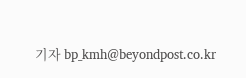기자 bp_kmh@beyondpost.co.kr